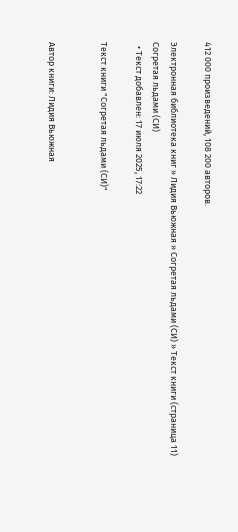412 000 произведений, 108 200 авторов.

Электронная библиотека книг » Лидия Вьюжная » Согретая льдами (СИ) » Текст книги (страница 11)
Согретая льдами (СИ)
  • Текст добавлен: 17 июля 2025, 17:22

Текст книги "Согретая льдами (СИ)"


Автор книги: Лидия Вьюжная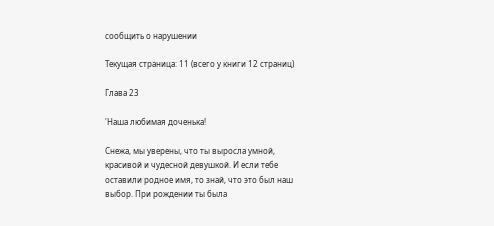сообщить о нарушении

Текущая страница: 11 (всего у книги 12 страниц)

Глава 23

'Наша любимая доченька!

Снежа, мы уверены, что ты выросла умной, красивой и чудесной девушкой. И если тебе оставили родное имя, то знай, что это был наш выбор. При рождении ты была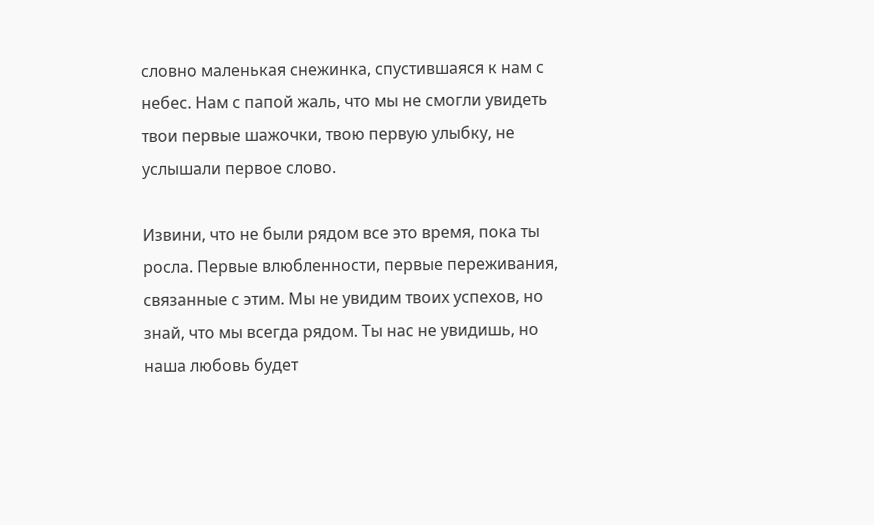словно маленькая снежинка, спустившаяся к нам с небес. Нам с папой жаль, что мы не смогли увидеть твои первые шажочки, твою первую улыбку, не услышали первое слово.

Извини, что не были рядом все это время, пока ты росла. Первые влюбленности, первые переживания, связанные с этим. Мы не увидим твоих успехов, но знай, что мы всегда рядом. Ты нас не увидишь, но наша любовь будет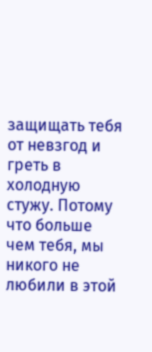защищать тебя от невзгод и греть в холодную стужу. Потому что больше чем тебя, мы никого не любили в этой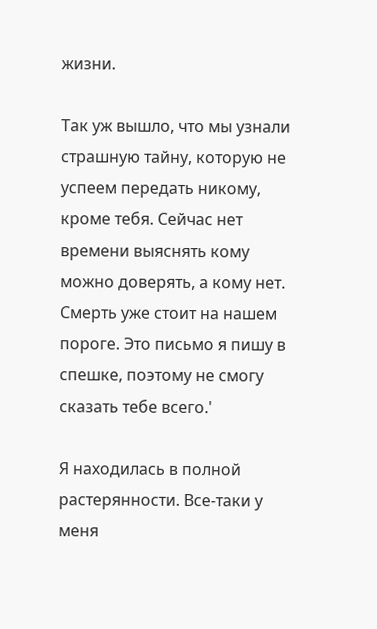жизни.

Так уж вышло, что мы узнали страшную тайну, которую не успеем передать никому, кроме тебя. Сейчас нет времени выяснять кому можно доверять, а кому нет. Смерть уже стоит на нашем пороге. Это письмо я пишу в спешке, поэтому не смогу сказать тебе всего.'

Я находилась в полной растерянности. Все-таки у меня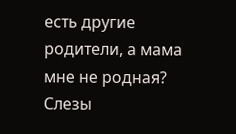есть другие родители, а мама мне не родная? Слезы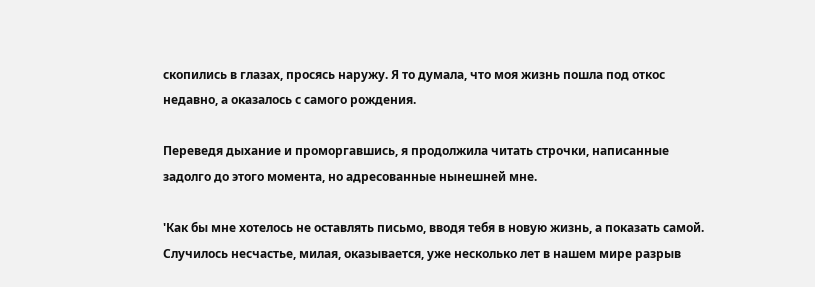скопились в глазах, просясь наружу. Я то думала, что моя жизнь пошла под откос недавно, а оказалось с самого рождения.

Переведя дыхание и проморгавшись, я продолжила читать строчки, написанные задолго до этого момента, но адресованные нынешней мне.

'Как бы мне хотелось не оставлять письмо, вводя тебя в новую жизнь, а показать самой. Случилось несчастье, милая, оказывается, уже несколько лет в нашем мире разрыв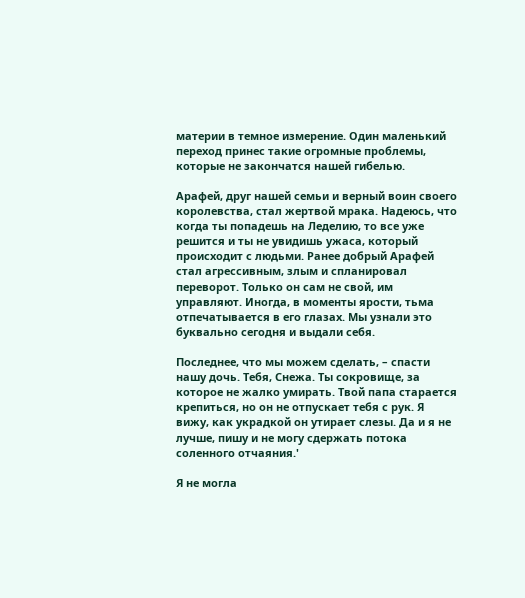материи в темное измерение. Один маленький переход принес такие огромные проблемы, которые не закончатся нашей гибелью.

Арафей, друг нашей семьи и верный воин своего королевства, стал жертвой мрака. Надеюсь, что когда ты попадешь на Леделию, то все уже решится и ты не увидишь ужаса, который происходит с людьми. Ранее добрый Арафей стал агрессивным, злым и спланировал переворот. Только он сам не свой, им управляют. Иногда, в моменты ярости, тьма отпечатывается в его глазах. Мы узнали это буквально сегодня и выдали себя.

Последнее, что мы можем сделать, – спасти нашу дочь. Тебя, Снежа. Ты сокровище, за которое не жалко умирать. Твой папа старается крепиться, но он не отпускает тебя с рук. Я вижу, как украдкой он утирает слезы. Да и я не лучше, пишу и не могу сдержать потока соленного отчаяния.'

Я не могла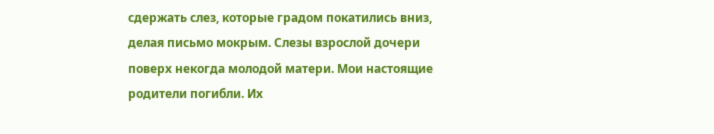сдержать слез, которые градом покатились вниз, делая письмо мокрым. Слезы взрослой дочери поверх некогда молодой матери. Мои настоящие родители погибли. Их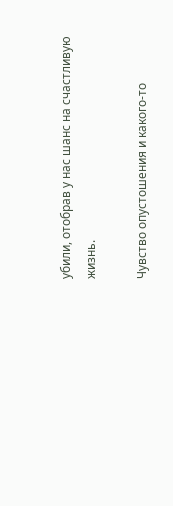убили, отобрав у нас шанс на счастливую жизнь.

Чувство опустошения и какого-то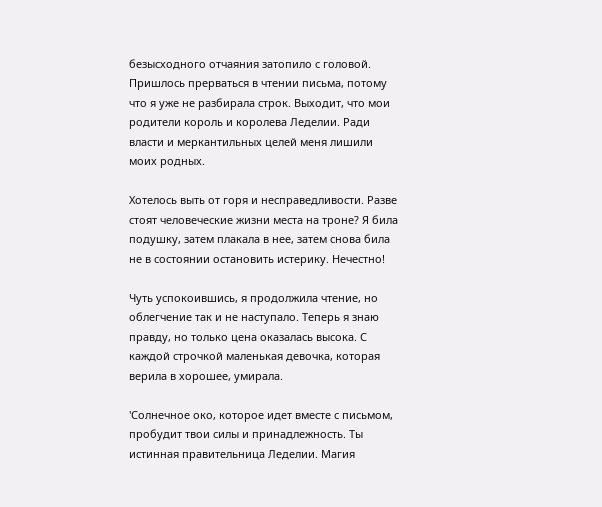безысходного отчаяния затопило с головой. Пришлось прерваться в чтении письма, потому что я уже не разбирала строк. Выходит, что мои родители король и королева Леделии. Ради власти и меркантильных целей меня лишили моих родных.

Хотелось выть от горя и несправедливости. Разве стоят человеческие жизни места на троне? Я била подушку, затем плакала в нее, затем снова била не в состоянии остановить истерику. Нечестно!

Чуть успокоившись, я продолжила чтение, но облегчение так и не наступало. Теперь я знаю правду, но только цена оказалась высока. С каждой строчкой маленькая девочка, которая верила в хорошее, умирала.

'Солнечное око, которое идет вместе с письмом, пробудит твои силы и принадлежность. Ты истинная правительница Леделии. Магия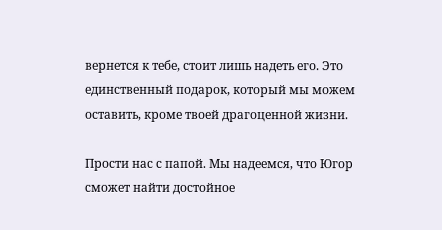вернется к тебе, стоит лишь надеть его. Это единственный подарок, который мы можем оставить, кроме твоей драгоценной жизни.

Прости нас с папой. Мы надеемся, что Югор сможет найти достойное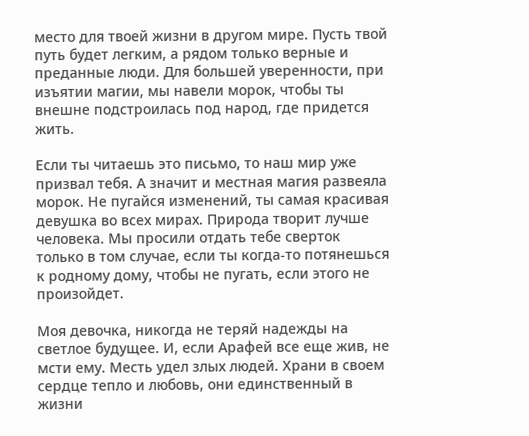место для твоей жизни в другом мире. Пусть твой путь будет легким, а рядом только верные и преданные люди. Для большей уверенности, при изъятии магии, мы навели морок, чтобы ты внешне подстроилась под народ, где придется жить.

Если ты читаешь это письмо, то наш мир уже призвал тебя. А значит и местная магия развеяла морок. Не пугайся изменений, ты самая красивая девушка во всех мирах. Природа творит лучше человека. Мы просили отдать тебе сверток только в том случае, если ты когда-то потянешься к родному дому, чтобы не пугать, если этого не произойдет.

Моя девочка, никогда не теряй надежды на светлое будущее. И, если Арафей все еще жив, не мсти ему. Месть удел злых людей. Храни в своем сердце тепло и любовь, они единственный в жизни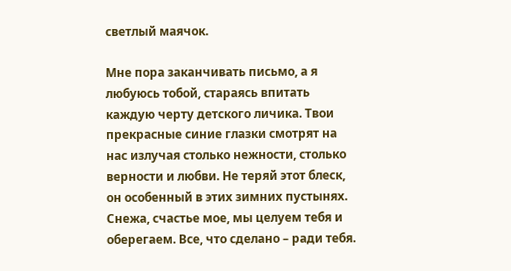светлый маячок.

Мне пора заканчивать письмо, а я любуюсь тобой, стараясь впитать каждую черту детского личика. Твои прекрасные синие глазки смотрят на нас излучая столько нежности, столько верности и любви. Не теряй этот блеск, он особенный в этих зимних пустынях. Снежа, счастье мое, мы целуем тебя и оберегаем. Все, что сделано – ради тебя.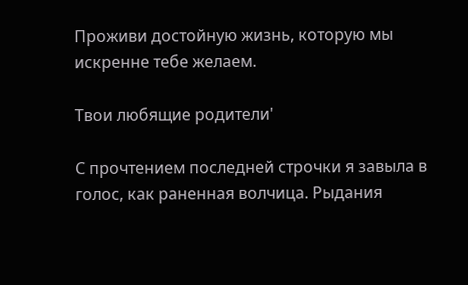Проживи достойную жизнь, которую мы искренне тебе желаем.

Твои любящие родители'

С прочтением последней строчки я завыла в голос, как раненная волчица. Рыдания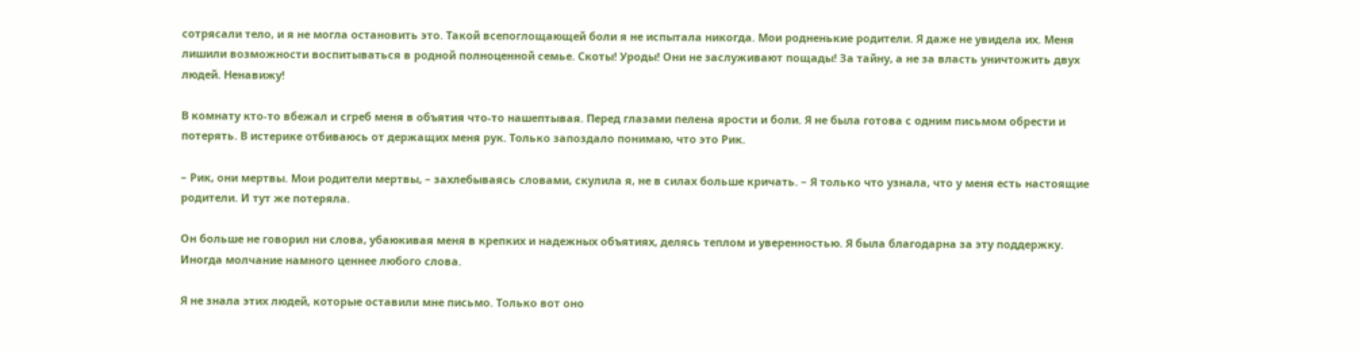сотрясали тело, и я не могла остановить это. Такой всепоглощающей боли я не испытала никогда. Мои родненькие родители. Я даже не увидела их. Меня лишили возможности воспитываться в родной полноценной семье. Скоты! Уроды! Они не заслуживают пощады! За тайну, а не за власть уничтожить двух людей. Ненавижу!

В комнату кто-то вбежал и сгреб меня в объятия что-то нашептывая. Перед глазами пелена ярости и боли. Я не была готова с одним письмом обрести и потерять. В истерике отбиваюсь от держащих меня рук. Только запоздало понимаю, что это Рик.

– Рик, они мертвы. Мои родители мертвы, – захлебываясь словами, скулила я, не в силах больше кричать. – Я только что узнала, что у меня есть настоящие родители. И тут же потеряла.

Он больше не говорил ни слова, убаюкивая меня в крепких и надежных объятиях, делясь теплом и уверенностью. Я была благодарна за эту поддержку. Иногда молчание намного ценнее любого слова.

Я не знала этих людей, которые оставили мне письмо. Только вот оно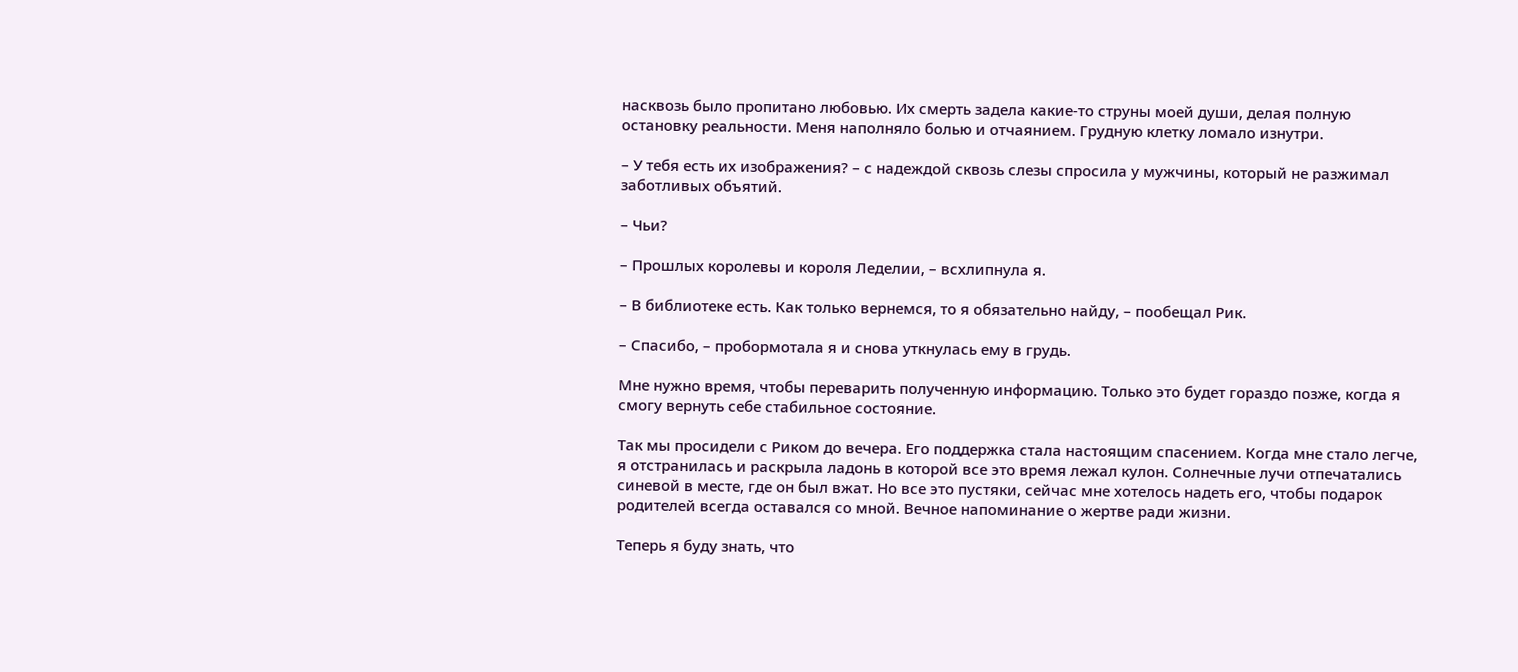насквозь было пропитано любовью. Их смерть задела какие-то струны моей души, делая полную остановку реальности. Меня наполняло болью и отчаянием. Грудную клетку ломало изнутри.

– У тебя есть их изображения? – с надеждой сквозь слезы спросила у мужчины, который не разжимал заботливых объятий.

– Чьи?

– Прошлых королевы и короля Леделии, – всхлипнула я.

– В библиотеке есть. Как только вернемся, то я обязательно найду, – пообещал Рик.

– Спасибо, – пробормотала я и снова уткнулась ему в грудь.

Мне нужно время, чтобы переварить полученную информацию. Только это будет гораздо позже, когда я смогу вернуть себе стабильное состояние.

Так мы просидели с Риком до вечера. Его поддержка стала настоящим спасением. Когда мне стало легче, я отстранилась и раскрыла ладонь в которой все это время лежал кулон. Солнечные лучи отпечатались синевой в месте, где он был вжат. Но все это пустяки, сейчас мне хотелось надеть его, чтобы подарок родителей всегда оставался со мной. Вечное напоминание о жертве ради жизни.

Теперь я буду знать, что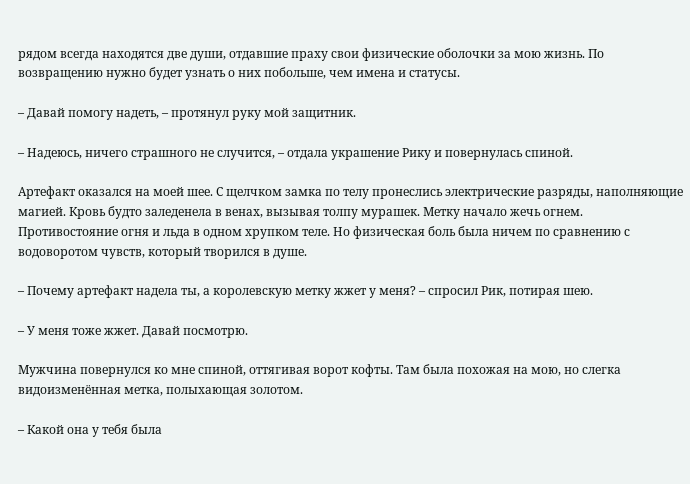рядом всегда находятся две души, отдавшие праху свои физические оболочки за мою жизнь. По возвращению нужно будет узнать о них побольше, чем имена и статусы.

– Давай помогу надеть, – протянул руку мой защитник.

– Надеюсь, ничего страшного не случится, – отдала украшение Рику и повернулась спиной.

Артефакт оказался на моей шее. С щелчком замка по телу пронеслись электрические разряды, наполняющие магией. Кровь будто заледенела в венах, вызывая толпу мурашек. Метку начало жечь огнем. Противостояние огня и льда в одном хрупком теле. Но физическая боль была ничем по сравнению с водоворотом чувств, который творился в душе.

– Почему артефакт надела ты, а королевскую метку жжет у меня? – спросил Рик, потирая шею.

– У меня тоже жжет. Давай посмотрю.

Мужчина повернулся ко мне спиной, оттягивая ворот кофты. Там была похожая на мою, но слегка видоизменённая метка, полыхающая золотом.

– Какой она у тебя была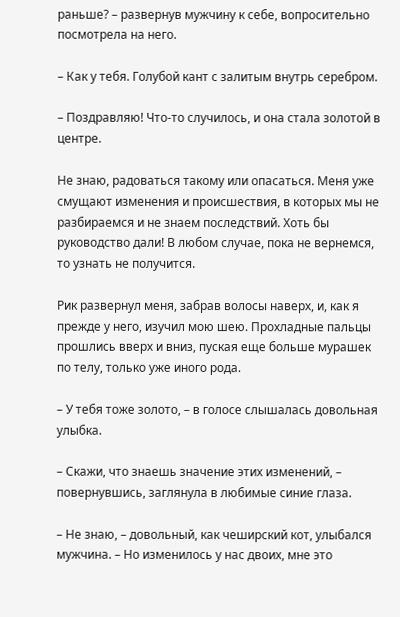раньше? – развернув мужчину к себе, вопросительно посмотрела на него.

– Как у тебя. Голубой кант с залитым внутрь серебром.

– Поздравляю! Что-то случилось, и она стала золотой в центре.

Не знаю, радоваться такому или опасаться. Меня уже смущают изменения и происшествия, в которых мы не разбираемся и не знаем последствий. Хоть бы руководство дали! В любом случае, пока не вернемся, то узнать не получится.

Рик развернул меня, забрав волосы наверх, и, как я прежде у него, изучил мою шею. Прохладные пальцы прошлись вверх и вниз, пуская еще больше мурашек по телу, только уже иного рода.

– У тебя тоже золото, – в голосе слышалась довольная улыбка.

– Скажи, что знаешь значение этих изменений, – повернувшись, заглянула в любимые синие глаза.

– Не знаю, – довольный, как чеширский кот, улыбался мужчина. – Но изменилось у нас двоих, мне это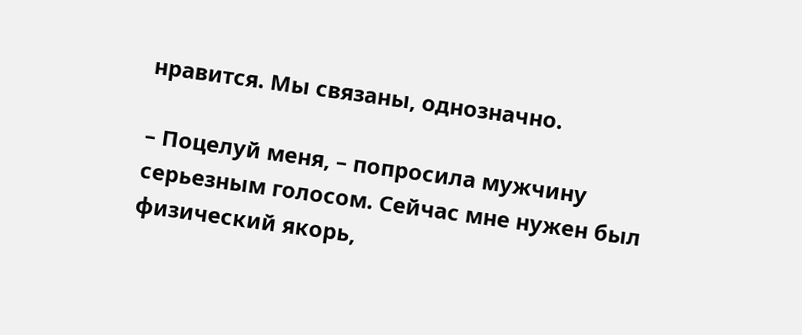нравится. Мы связаны, однозначно.

– Поцелуй меня, – попросила мужчину серьезным голосом. Сейчас мне нужен был физический якорь,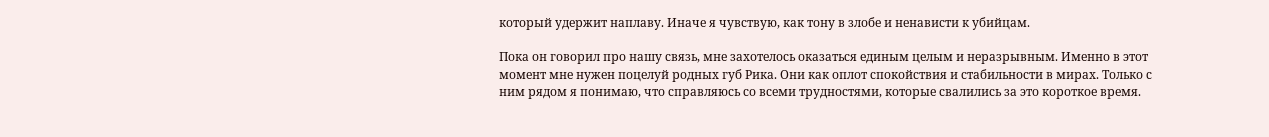который удержит наплаву. Иначе я чувствую, как тону в злобе и ненависти к убийцам.

Пока он говорил про нашу связь, мне захотелось оказаться единым целым и неразрывным. Именно в этот момент мне нужен поцелуй родных губ Рика. Они как оплот спокойствия и стабильности в мирах. Только с ним рядом я понимаю, что справляюсь со всеми трудностями, которые свалились за это короткое время.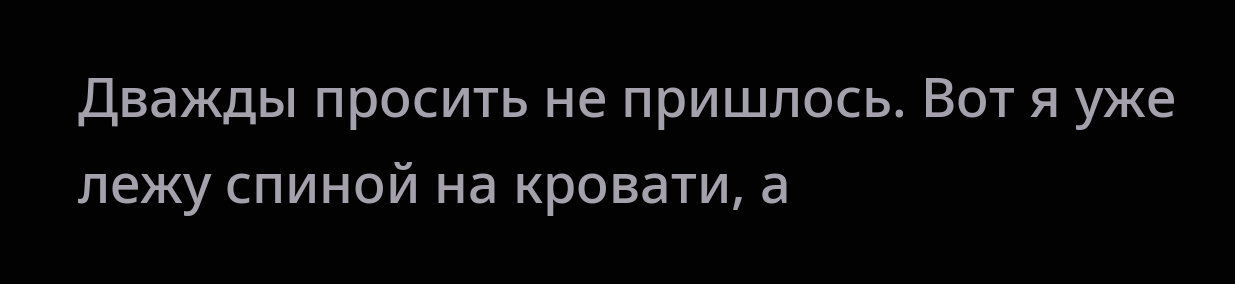Дважды просить не пришлось. Вот я уже лежу спиной на кровати, а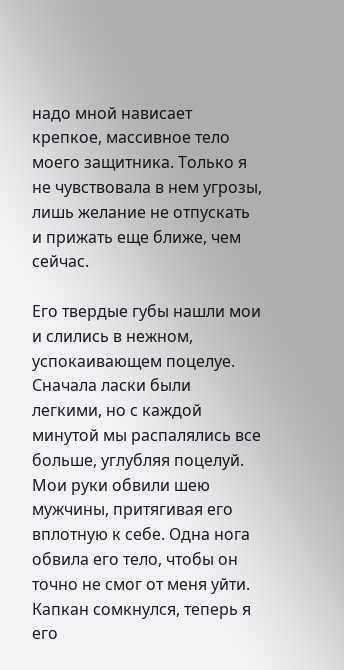надо мной нависает крепкое, массивное тело моего защитника. Только я не чувствовала в нем угрозы, лишь желание не отпускать и прижать еще ближе, чем сейчас.

Его твердые губы нашли мои и слились в нежном, успокаивающем поцелуе. Сначала ласки были легкими, но с каждой минутой мы распалялись все больше, углубляя поцелуй. Мои руки обвили шею мужчины, притягивая его вплотную к себе. Одна нога обвила его тело, чтобы он точно не смог от меня уйти. Капкан сомкнулся, теперь я его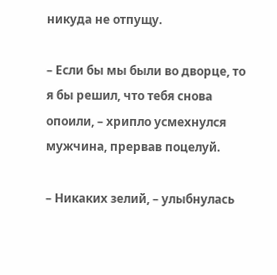никуда не отпущу.

– Если бы мы были во дворце, то я бы решил, что тебя снова опоили, – хрипло усмехнулся мужчина, прервав поцелуй.

– Никаких зелий, – улыбнулась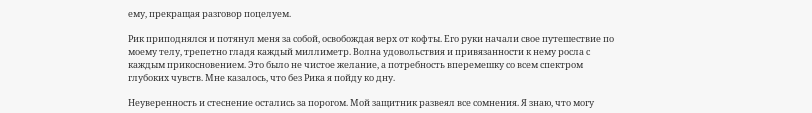ему, прекращая разговор поцелуем.

Рик приподнялся и потянул меня за собой, освобождая верх от кофты. Его руки начали свое путешествие по моему телу, трепетно гладя каждый миллиметр. Волна удовольствия и привязанности к нему росла с каждым прикосновением. Это было не чистое желание, а потребность вперемешку со всем спектром глубоких чувств. Мне казалось, что без Рика я пойду ко дну.

Неуверенность и стеснение остались за порогом. Мой защитник развеял все сомнения. Я знаю, что могу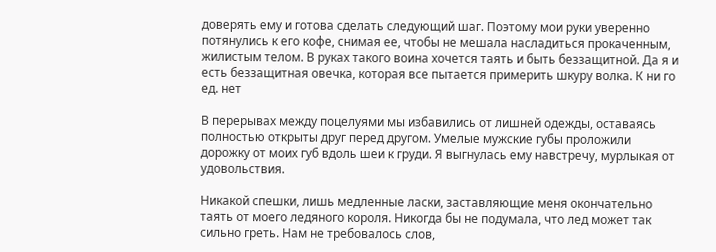доверять ему и готова сделать следующий шаг. Поэтому мои руки уверенно потянулись к его кофе, снимая ее, чтобы не мешала насладиться прокаченным, жилистым телом. В руках такого воина хочется таять и быть беззащитной. Да я и есть беззащитная овечка, которая все пытается примерить шкуру волка. К ни го ед. нет

В перерывах между поцелуями мы избавились от лишней одежды, оставаясь полностью открыты друг перед другом. Умелые мужские губы проложили дорожку от моих губ вдоль шеи к груди. Я выгнулась ему навстречу, мурлыкая от удовольствия.

Никакой спешки, лишь медленные ласки, заставляющие меня окончательно таять от моего ледяного короля. Никогда бы не подумала, что лед может так сильно греть. Нам не требовалось слов,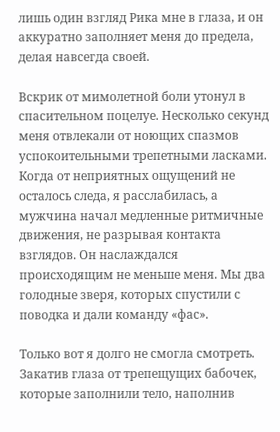лишь один взгляд Рика мне в глаза, и он аккуратно заполняет меня до предела, делая навсегда своей.

Вскрик от мимолетной боли утонул в спасительном поцелуе. Несколько секунд меня отвлекали от ноющих спазмов успокоительными трепетными ласками. Когда от неприятных ощущений не осталось следа, я расслабилась, а мужчина начал медленные ритмичные движения, не разрывая контакта взглядов. Он наслаждался происходящим не меньше меня. Мы два голодные зверя, которых спустили с поводка и дали команду «фас».

Только вот я долго не смогла смотреть. Закатив глаза от трепещущих бабочек, которые заполнили тело, наполнив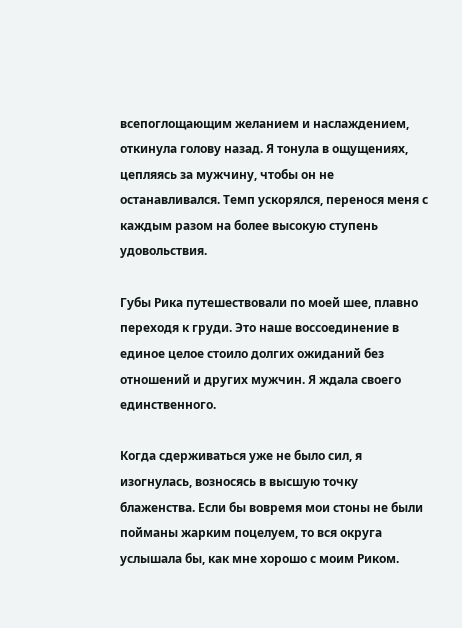всепоглощающим желанием и наслаждением, откинула голову назад. Я тонула в ощущениях, цепляясь за мужчину, чтобы он не останавливался. Темп ускорялся, перенося меня с каждым разом на более высокую ступень удовольствия.

Губы Рика путешествовали по моей шее, плавно переходя к груди. Это наше воссоединение в единое целое стоило долгих ожиданий без отношений и других мужчин. Я ждала своего единственного.

Когда сдерживаться уже не было сил, я изогнулась, возносясь в высшую точку блаженства. Если бы вовремя мои стоны не были пойманы жарким поцелуем, то вся округа услышала бы, как мне хорошо с моим Риком.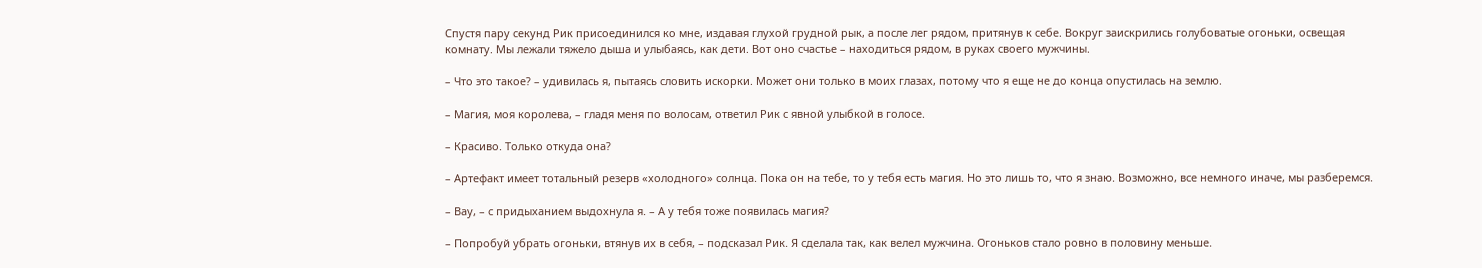Спустя пару секунд Рик присоединился ко мне, издавая глухой грудной рык, а после лег рядом, притянув к себе. Вокруг заискрились голубоватые огоньки, освещая комнату. Мы лежали тяжело дыша и улыбаясь, как дети. Вот оно счастье – находиться рядом, в руках своего мужчины.

– Что это такое? – удивилась я, пытаясь словить искорки. Может они только в моих глазах, потому что я еще не до конца опустилась на землю.

– Магия, моя королева, – гладя меня по волосам, ответил Рик с явной улыбкой в голосе.

– Красиво. Только откуда она?

– Артефакт имеет тотальный резерв «холодного» солнца. Пока он на тебе, то у тебя есть магия. Но это лишь то, что я знаю. Возможно, все немного иначе, мы разберемся.

– Вау, – с придыханием выдохнула я. – А у тебя тоже появилась магия?

– Попробуй убрать огоньки, втянув их в себя, – подсказал Рик. Я сделала так, как велел мужчина. Огоньков стало ровно в половину меньше.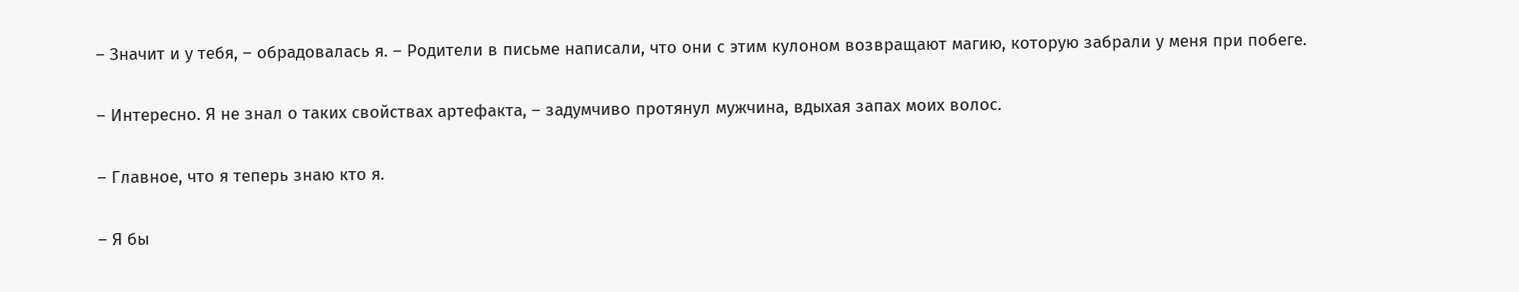– Значит и у тебя, – обрадовалась я. – Родители в письме написали, что они с этим кулоном возвращают магию, которую забрали у меня при побеге.

– Интересно. Я не знал о таких свойствах артефакта, – задумчиво протянул мужчина, вдыхая запах моих волос.

– Главное, что я теперь знаю кто я.

– Я бы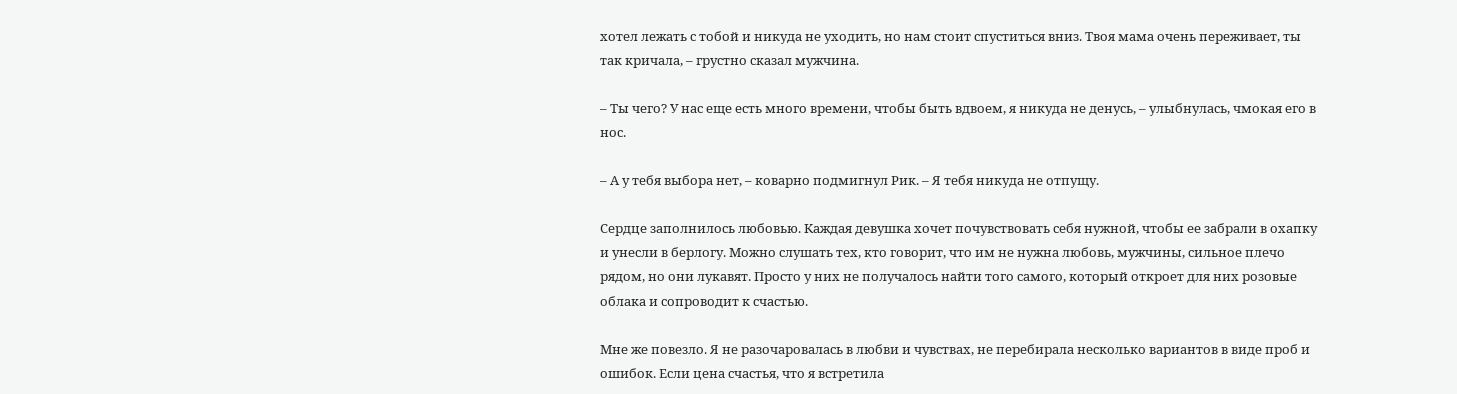хотел лежать с тобой и никуда не уходить, но нам стоит спуститься вниз. Твоя мама очень переживает, ты так кричала, – грустно сказал мужчина.

– Ты чего? У нас еще есть много времени, чтобы быть вдвоем, я никуда не денусь, – улыбнулась, чмокая его в нос.

– А у тебя выбора нет, – коварно подмигнул Рик. – Я тебя никуда не отпущу.

Сердце заполнилось любовью. Каждая девушка хочет почувствовать себя нужной, чтобы ее забрали в охапку и унесли в берлогу. Можно слушать тех, кто говорит, что им не нужна любовь, мужчины, сильное плечо рядом, но они лукавят. Просто у них не получалось найти того самого, который откроет для них розовые облака и сопроводит к счастью.

Мне же повезло. Я не разочаровалась в любви и чувствах, не перебирала несколько вариантов в виде проб и ошибок. Если цена счастья, что я встретила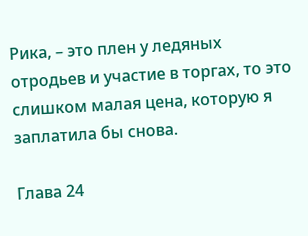Рика, – это плен у ледяных отродьев и участие в торгах, то это слишком малая цена, которую я заплатила бы снова.

Глава 24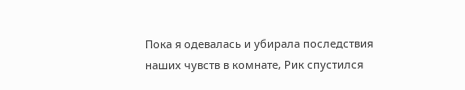Пока я одевалась и убирала последствия наших чувств в комнате, Рик спустился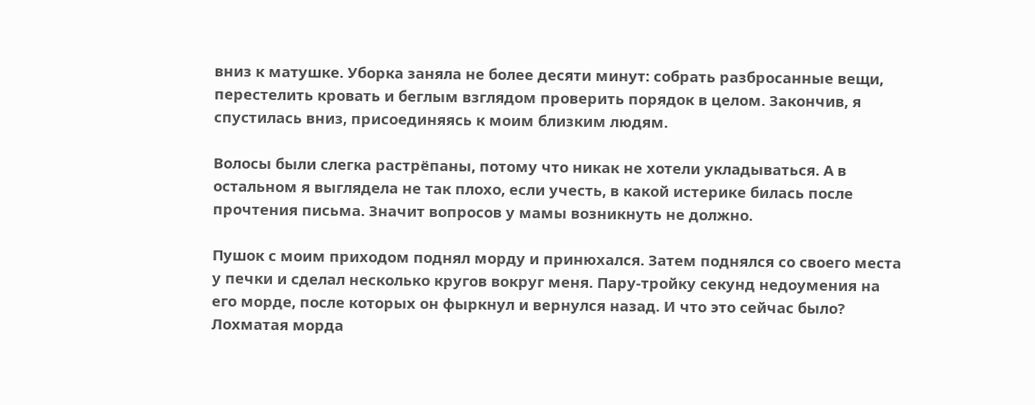вниз к матушке. Уборка заняла не более десяти минут: собрать разбросанные вещи, перестелить кровать и беглым взглядом проверить порядок в целом. Закончив, я спустилась вниз, присоединяясь к моим близким людям.

Волосы были слегка растрёпаны, потому что никак не хотели укладываться. А в остальном я выглядела не так плохо, если учесть, в какой истерике билась после прочтения письма. Значит вопросов у мамы возникнуть не должно.

Пушок с моим приходом поднял морду и принюхался. Затем поднялся со своего места у печки и сделал несколько кругов вокруг меня. Пару-тройку секунд недоумения на его морде, после которых он фыркнул и вернулся назад. И что это сейчас было? Лохматая морда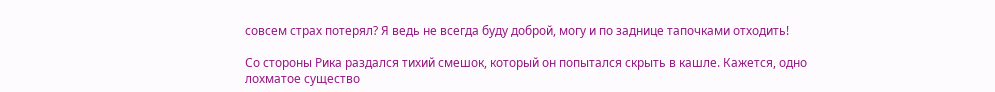совсем страх потерял? Я ведь не всегда буду доброй, могу и по заднице тапочками отходить!

Со стороны Рика раздался тихий смешок, который он попытался скрыть в кашле. Кажется, одно лохматое существо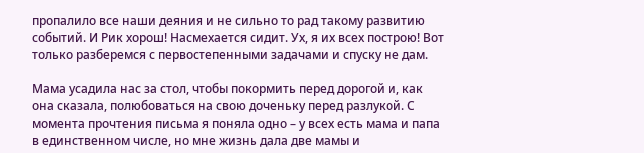пропалило все наши деяния и не сильно то рад такому развитию событий. И Рик хорош! Насмехается сидит. Ух, я их всех построю! Вот только разберемся с первостепенными задачами и спуску не дам.

Мама усадила нас за стол, чтобы покормить перед дорогой и, как она сказала, полюбоваться на свою доченьку перед разлукой. С момента прочтения письма я поняла одно – у всех есть мама и папа в единственном числе, но мне жизнь дала две мамы и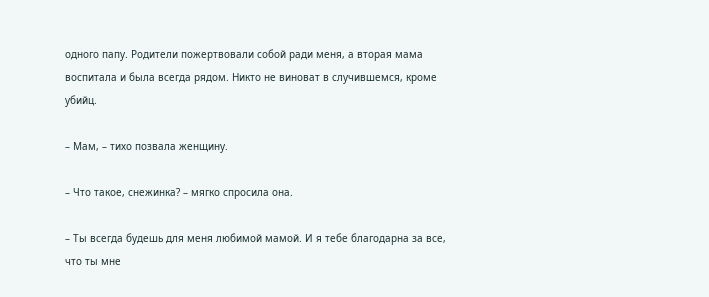одного папу. Родители пожертвовали собой ради меня, а вторая мама воспитала и была всегда рядом. Никто не виноват в случившемся, кроме убийц.

– Мам, – тихо позвала женщину.

– Что такое, снежинка? – мягко спросила она.

– Ты всегда будешь для меня любимой мамой. И я тебе благодарна за все, что ты мне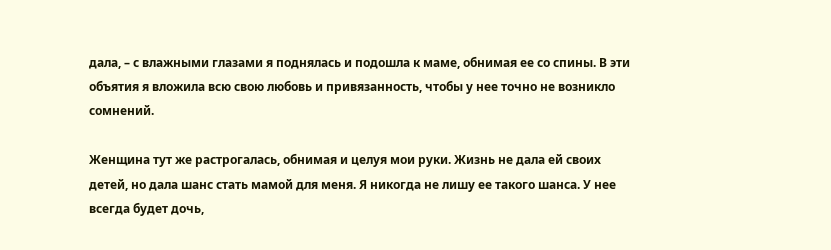дала, – с влажными глазами я поднялась и подошла к маме, обнимая ее со спины. В эти объятия я вложила всю свою любовь и привязанность, чтобы у нее точно не возникло сомнений.

Женщина тут же растрогалась, обнимая и целуя мои руки. Жизнь не дала ей своих детей, но дала шанс стать мамой для меня. Я никогда не лишу ее такого шанса. У нее всегда будет дочь,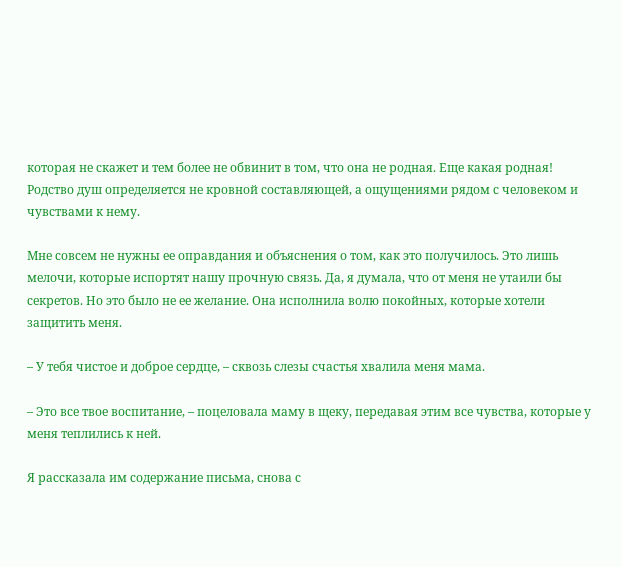которая не скажет и тем более не обвинит в том, что она не родная. Еще какая родная! Родство душ определяется не кровной составляющей, а ощущениями рядом с человеком и чувствами к нему.

Мне совсем не нужны ее оправдания и объяснения о том, как это получилось. Это лишь мелочи, которые испортят нашу прочную связь. Да, я думала, что от меня не утаили бы секретов. Но это было не ее желание. Она исполнила волю покойных, которые хотели защитить меня.

– У тебя чистое и доброе сердце, – сквозь слезы счастья хвалила меня мама.

– Это все твое воспитание, – поцеловала маму в щеку, передавая этим все чувства, которые у меня теплились к ней.

Я рассказала им содержание письма, снова с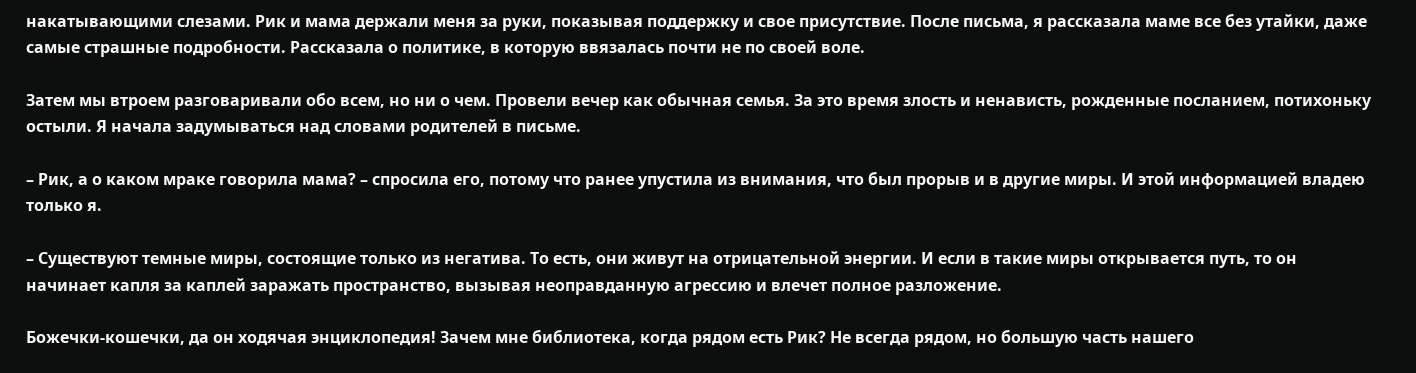накатывающими слезами. Рик и мама держали меня за руки, показывая поддержку и свое присутствие. После письма, я рассказала маме все без утайки, даже самые страшные подробности. Рассказала о политике, в которую ввязалась почти не по своей воле.

Затем мы втроем разговаривали обо всем, но ни о чем. Провели вечер как обычная семья. За это время злость и ненависть, рожденные посланием, потихоньку остыли. Я начала задумываться над словами родителей в письме.

– Рик, а о каком мраке говорила мама? – спросила его, потому что ранее упустила из внимания, что был прорыв и в другие миры. И этой информацией владею только я.

– Существуют темные миры, состоящие только из негатива. То есть, они живут на отрицательной энергии. И если в такие миры открывается путь, то он начинает капля за каплей заражать пространство, вызывая неоправданную агрессию и влечет полное разложение.

Божечки-кошечки, да он ходячая энциклопедия! Зачем мне библиотека, когда рядом есть Рик? Не всегда рядом, но большую часть нашего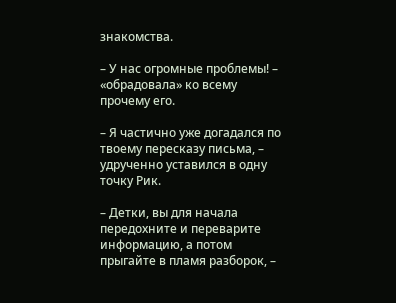знакомства.

– У нас огромные проблемы! – «обрадовала» ко всему прочему его.

– Я частично уже догадался по твоему пересказу письма, – удрученно уставился в одну точку Рик.

– Детки, вы для начала передохните и переварите информацию, а потом прыгайте в пламя разборок, –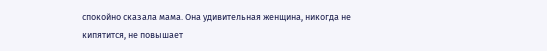спокойно сказала мама. Она удивительная женщина, никогда не кипятится, не повышает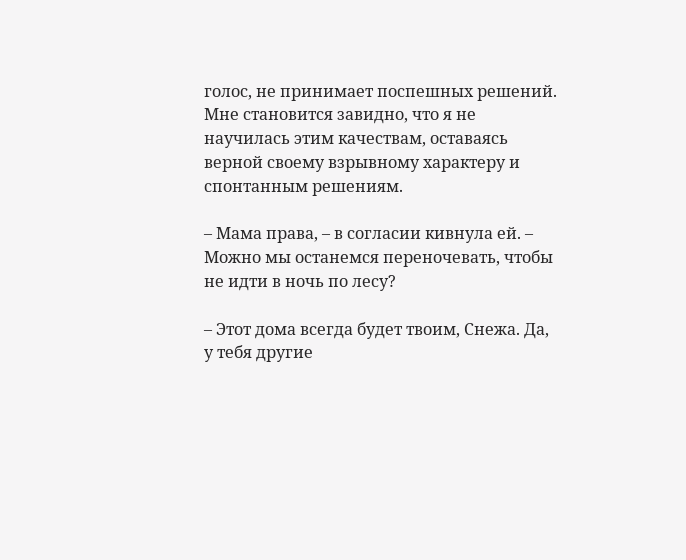голос, не принимает поспешных решений. Мне становится завидно, что я не научилась этим качествам, оставаясь верной своему взрывному характеру и спонтанным решениям.

– Мама права, – в согласии кивнула ей. – Можно мы останемся переночевать, чтобы не идти в ночь по лесу?

– Этот дома всегда будет твоим, Снежа. Да, у тебя другие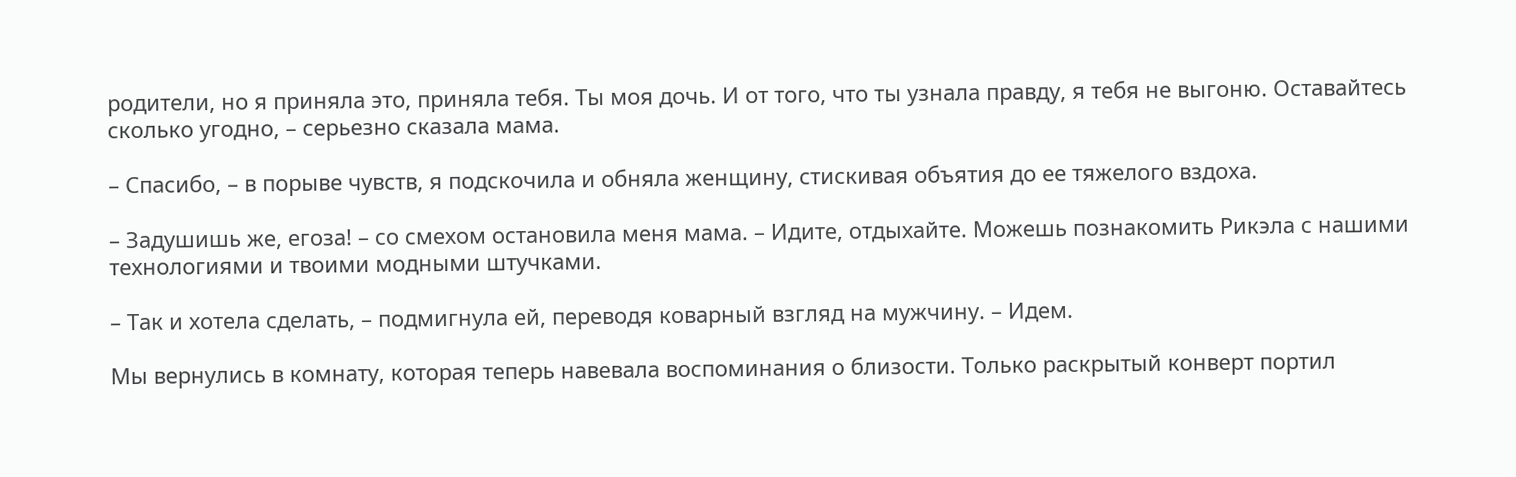родители, но я приняла это, приняла тебя. Ты моя дочь. И от того, что ты узнала правду, я тебя не выгоню. Оставайтесь сколько угодно, – серьезно сказала мама.

– Спасибо, – в порыве чувств, я подскочила и обняла женщину, стискивая объятия до ее тяжелого вздоха.

– Задушишь же, егоза! – со смехом остановила меня мама. – Идите, отдыхайте. Можешь познакомить Рикэла с нашими технологиями и твоими модными штучками.

– Так и хотела сделать, – подмигнула ей, переводя коварный взгляд на мужчину. – Идем.

Мы вернулись в комнату, которая теперь навевала воспоминания о близости. Только раскрытый конверт портил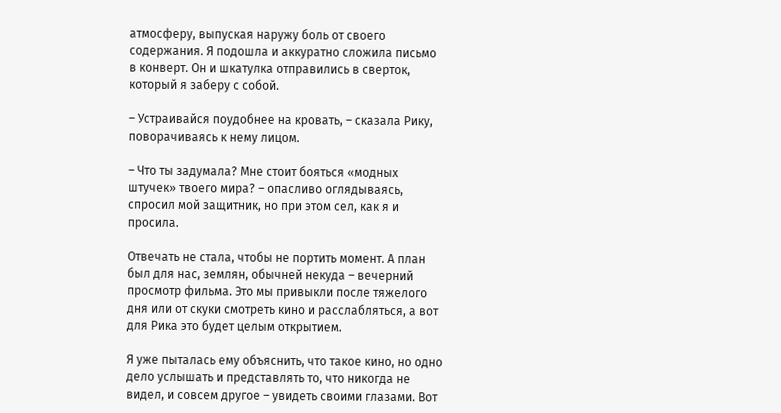атмосферу, выпуская наружу боль от своего содержания. Я подошла и аккуратно сложила письмо в конверт. Он и шкатулка отправились в сверток, который я заберу с собой.

– Устраивайся поудобнее на кровать, – сказала Рику, поворачиваясь к нему лицом.

– Что ты задумала? Мне стоит бояться «модных штучек» твоего мира? – опасливо оглядываясь, спросил мой защитник, но при этом сел, как я и просила.

Отвечать не стала, чтобы не портить момент. А план был для нас, землян, обычней некуда – вечерний просмотр фильма. Это мы привыкли после тяжелого дня или от скуки смотреть кино и расслабляться, а вот для Рика это будет целым открытием.

Я уже пыталась ему объяснить, что такое кино, но одно дело услышать и представлять то, что никогда не видел, и совсем другое – увидеть своими глазами. Вот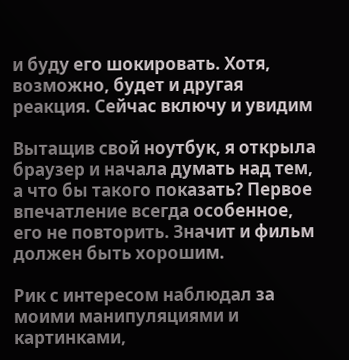и буду его шокировать. Хотя, возможно, будет и другая реакция. Сейчас включу и увидим

Вытащив свой ноутбук, я открыла браузер и начала думать над тем, а что бы такого показать? Первое впечатление всегда особенное, его не повторить. Значит и фильм должен быть хорошим.

Рик с интересом наблюдал за моими манипуляциями и картинками,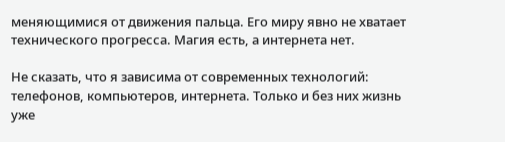меняющимися от движения пальца. Его миру явно не хватает технического прогресса. Магия есть, а интернета нет.

Не сказать, что я зависима от современных технологий: телефонов, компьютеров, интернета. Только и без них жизнь уже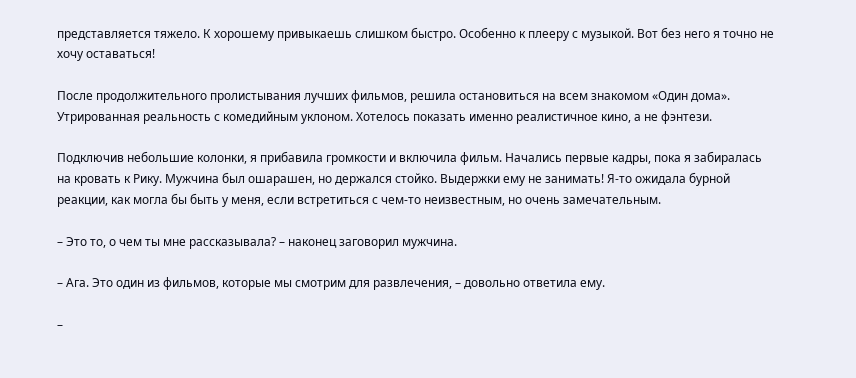представляется тяжело. К хорошему привыкаешь слишком быстро. Особенно к плееру с музыкой. Вот без него я точно не хочу оставаться!

После продолжительного пролистывания лучших фильмов, решила остановиться на всем знакомом «Один дома». Утрированная реальность с комедийным уклоном. Хотелось показать именно реалистичное кино, а не фэнтези.

Подключив небольшие колонки, я прибавила громкости и включила фильм. Начались первые кадры, пока я забиралась на кровать к Рику. Мужчина был ошарашен, но держался стойко. Выдержки ему не занимать! Я-то ожидала бурной реакции, как могла бы быть у меня, если встретиться с чем-то неизвестным, но очень замечательным.

– Это то, о чем ты мне рассказывала? – наконец заговорил мужчина.

– Ага. Это один из фильмов, которые мы смотрим для развлечения, – довольно ответила ему.

–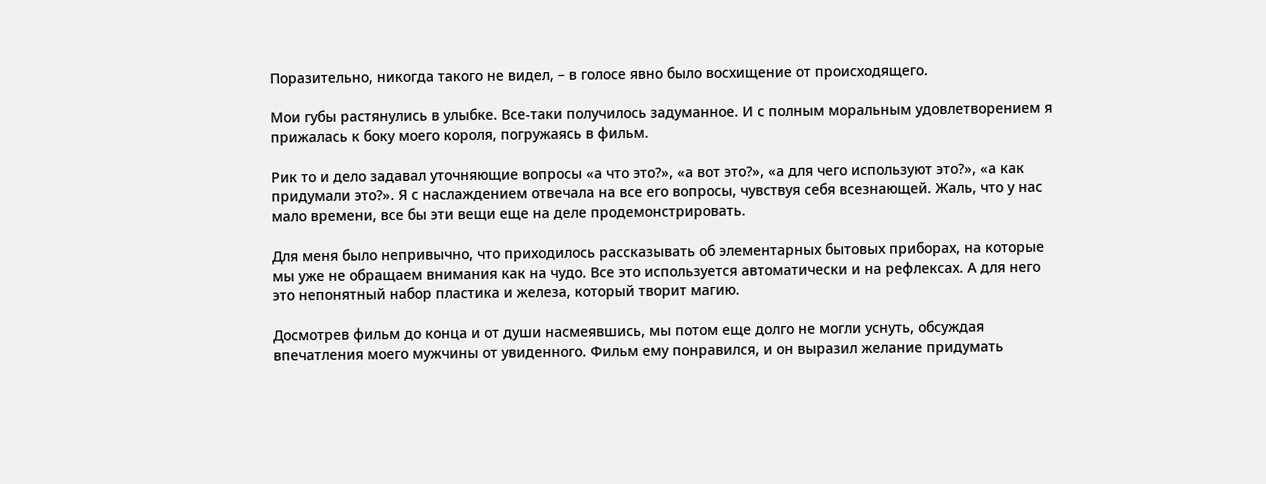Поразительно, никогда такого не видел, – в голосе явно было восхищение от происходящего.

Мои губы растянулись в улыбке. Все-таки получилось задуманное. И с полным моральным удовлетворением я прижалась к боку моего короля, погружаясь в фильм.

Рик то и дело задавал уточняющие вопросы «а что это?», «а вот это?», «а для чего используют это?», «а как придумали это?». Я с наслаждением отвечала на все его вопросы, чувствуя себя всезнающей. Жаль, что у нас мало времени, все бы эти вещи еще на деле продемонстрировать.

Для меня было непривычно, что приходилось рассказывать об элементарных бытовых приборах, на которые мы уже не обращаем внимания как на чудо. Все это используется автоматически и на рефлексах. А для него это непонятный набор пластика и железа, который творит магию.

Досмотрев фильм до конца и от души насмеявшись, мы потом еще долго не могли уснуть, обсуждая впечатления моего мужчины от увиденного. Фильм ему понравился, и он выразил желание придумать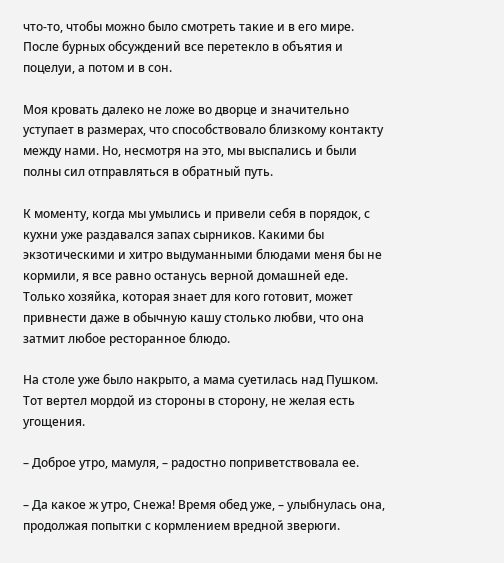что-то, чтобы можно было смотреть такие и в его мире. После бурных обсуждений все перетекло в объятия и поцелуи, а потом и в сон.

Моя кровать далеко не ложе во дворце и значительно уступает в размерах, что способствовало близкому контакту между нами. Но, несмотря на это, мы выспались и были полны сил отправляться в обратный путь.

К моменту, когда мы умылись и привели себя в порядок, с кухни уже раздавался запах сырников. Какими бы экзотическими и хитро выдуманными блюдами меня бы не кормили, я все равно останусь верной домашней еде. Только хозяйка, которая знает для кого готовит, может привнести даже в обычную кашу столько любви, что она затмит любое ресторанное блюдо.

На столе уже было накрыто, а мама суетилась над Пушком. Тот вертел мордой из стороны в сторону, не желая есть угощения.

– Доброе утро, мамуля, – радостно поприветствовала ее.

– Да какое ж утро, Снежа! Время обед уже, – улыбнулась она, продолжая попытки с кормлением вредной зверюги.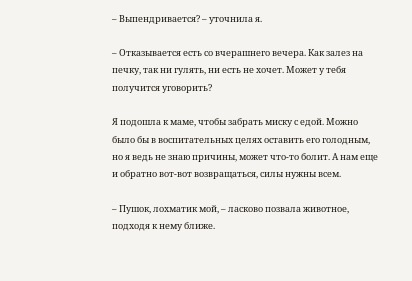– Выпендривается? – уточнила я.

– Отказывается есть со вчерашнего вечера. Как залез на печку, так ни гулять, ни есть не хочет. Может у тебя получится уговорить?

Я подошла к маме, чтобы забрать миску с едой. Можно было бы в воспитательных целях оставить его голодным, но я ведь не знаю причины, может что-то болит. А нам еще и обратно вот-вот возвращаться, силы нужны всем.

– Пушок, лохматик мой, – ласково позвала животное, подходя к нему ближе.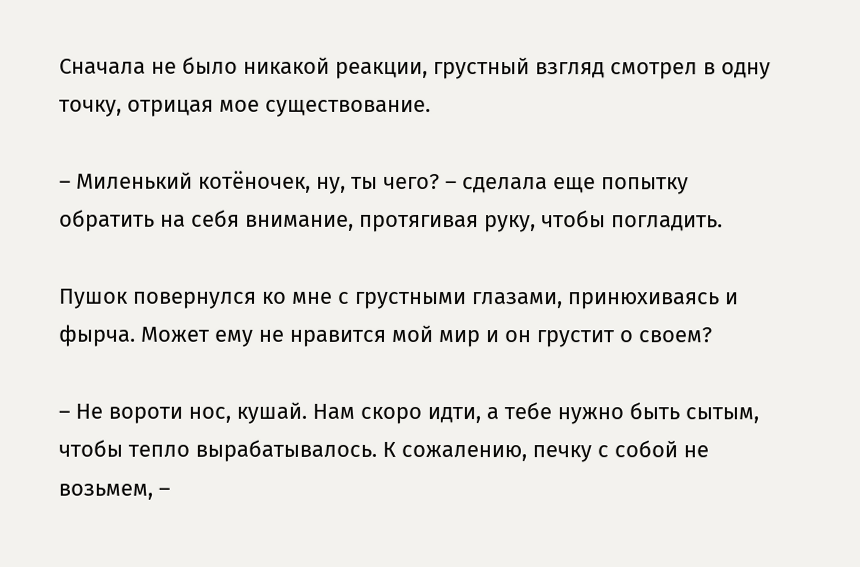Сначала не было никакой реакции, грустный взгляд смотрел в одну точку, отрицая мое существование.

– Миленький котёночек, ну, ты чего? – сделала еще попытку обратить на себя внимание, протягивая руку, чтобы погладить.

Пушок повернулся ко мне с грустными глазами, принюхиваясь и фырча. Может ему не нравится мой мир и он грустит о своем?

– Не вороти нос, кушай. Нам скоро идти, а тебе нужно быть сытым, чтобы тепло вырабатывалось. К сожалению, печку с собой не возьмем, –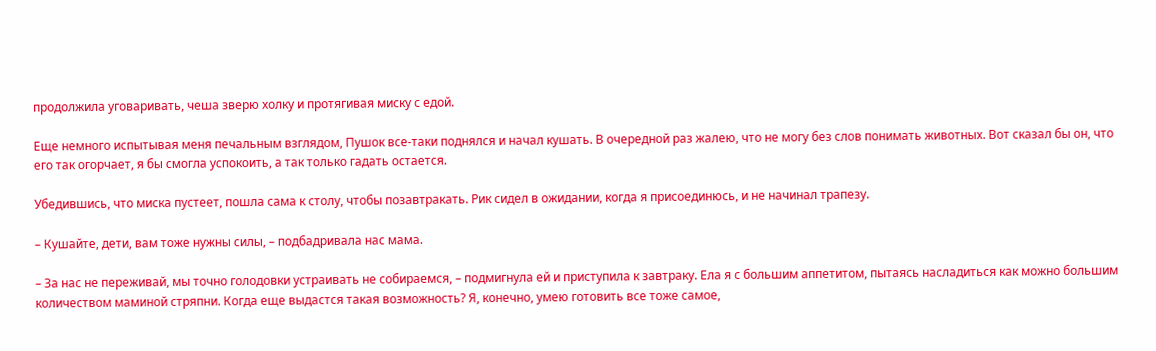продолжила уговаривать, чеша зверю холку и протягивая миску с едой.

Еще немного испытывая меня печальным взглядом, Пушок все-таки поднялся и начал кушать. В очередной раз жалею, что не могу без слов понимать животных. Вот сказал бы он, что его так огорчает, я бы смогла успокоить, а так только гадать остается.

Убедившись, что миска пустеет, пошла сама к столу, чтобы позавтракать. Рик сидел в ожидании, когда я присоединюсь, и не начинал трапезу.

– Кушайте, дети, вам тоже нужны силы, – подбадривала нас мама.

– За нас не переживай, мы точно голодовки устраивать не собираемся, – подмигнула ей и приступила к завтраку. Ела я с большим аппетитом, пытаясь насладиться как можно большим количеством маминой стряпни. Когда еще выдастся такая возможность? Я, конечно, умею готовить все тоже самое,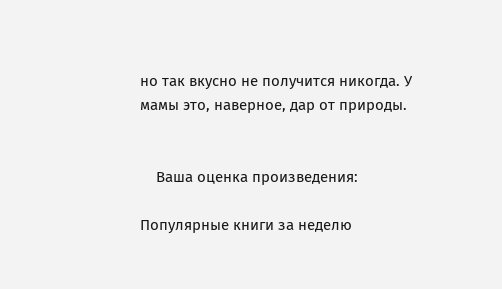но так вкусно не получится никогда. У мамы это, наверное, дар от природы.


    Ваша оценка произведения:

Популярные книги за неделю